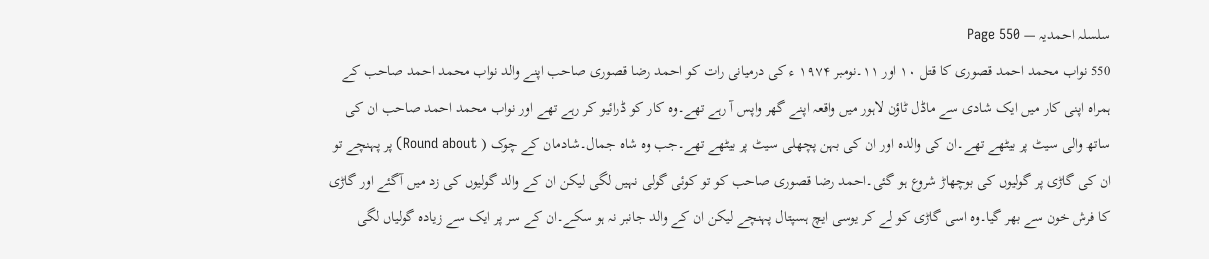سلسلہ احمدیہ — Page 550
550 نواب محمد احمد قصوری کا قتل ۱۰ اور ۱۱۔نومبر ۱۹۷۴ ء کی درمیانی رات کو احمد رضا قصوری صاحب اپنے والد نواب محمد احمد صاحب کے ہمراہ اپنی کار میں ایک شادی سے ماڈل ٹاؤن لاہور میں واقعہ اپنے گھر واپس آ رہے تھے۔وہ کار کو ڈرائیو کر رہے تھے اور نواب محمد احمد صاحب ان کی ساتھ والی سیٹ پر بیٹھے تھے۔ان کی والدہ اور ان کی بہن پچھلی سیٹ پر بیٹھے تھے۔جب وہ شاہ جمال۔شادمان کے چوک ( Round about) پر پہنچے تو ان کی گاڑی پر گولیوں کی بوچھاڑ شروع ہو گئی۔احمد رضا قصوری صاحب کو تو کوئی گولی نہیں لگی لیکن ان کے والد گولیوں کی زد میں آگئے اور گاڑی کا فرش خون سے بھر گیا۔وہ اسی گاڑی کو لے کر یوسی ایچ ہسپتال پہنچے لیکن ان کے والد جانبر نہ ہو سکے۔ان کے سر پر ایک سے زیادہ گولیاں لگی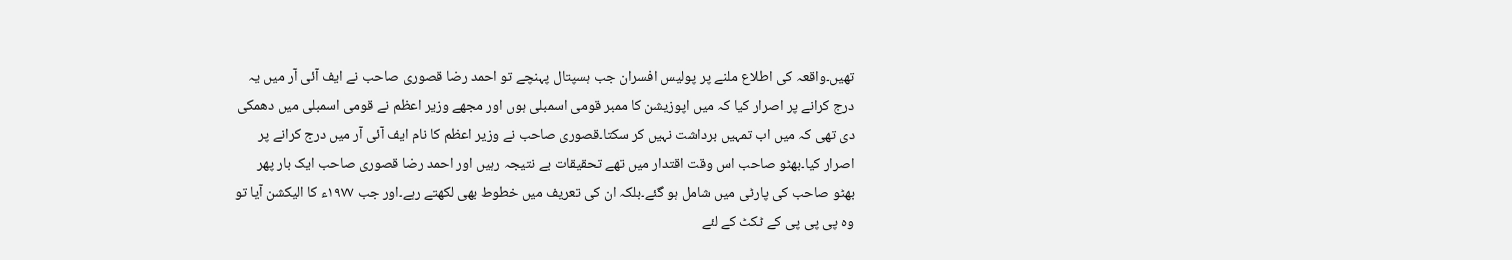تھیں۔واقعہ کی اطلاع ملنے پر پولیس افسران جب ہسپتال پہنچے تو احمد رضا قصوری صاحب نے ایف آئی آر میں یہ درج کرانے پر اصرار کیا کہ میں اپوزیشن کا ممبر قومی اسمبلی ہوں اور مجھے وزیر اعظم نے قومی اسمبلی میں دھمکی دی تھی کہ میں اب تمہیں برداشت نہیں کر سکتا۔قصوری صاحب نے وزیر اعظم کا نام ایف آئی آر میں درج کرانے پر اصرار کیا۔بھٹو صاحب اس وقت اقتدار میں تھے تحقیقات بے نتیجہ رہیں اور احمد رضا قصوری صاحب ایک بار پھر بھٹو صاحب کی پارٹی میں شامل ہو گئے۔بلکہ ان کی تعریف میں خطوط بھی لکھتے رہے۔اور جب ۱۹۷۷ء کا الیکشن آیا تو وہ پی پی پی کے ٹکٹ کے لئے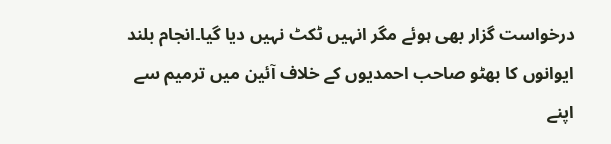درخواست گزار بھی ہوئے مگر انہیں ٹکٹ نہیں دیا گیا۔انجام بلند ایوانوں کا بھٹو صاحب احمدیوں کے خلاف آئین میں ترمیم سے اپنے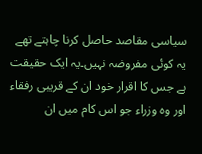سیاسی مقاصد حاصل کرنا چاہتے تھے یہ کوئی مفروضہ نہیں۔یہ ایک حقیقت ہے جس کا اقرار خود ان کے قریبی رفقاء اور وہ وزراء جو اس کام میں ان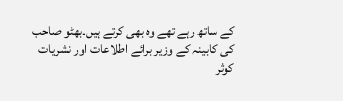کے ساتھ رہے تھے وہ بھی کرتے ہیں۔بھٹو صاحب کی کابینہ کے وزیر برائے اطلاعات اور نشریات کوثر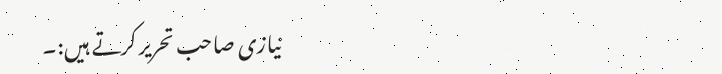نیازی صاحب تحریر کرتے ہیں:۔